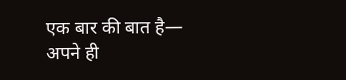एक बार की बात है—
अपने ही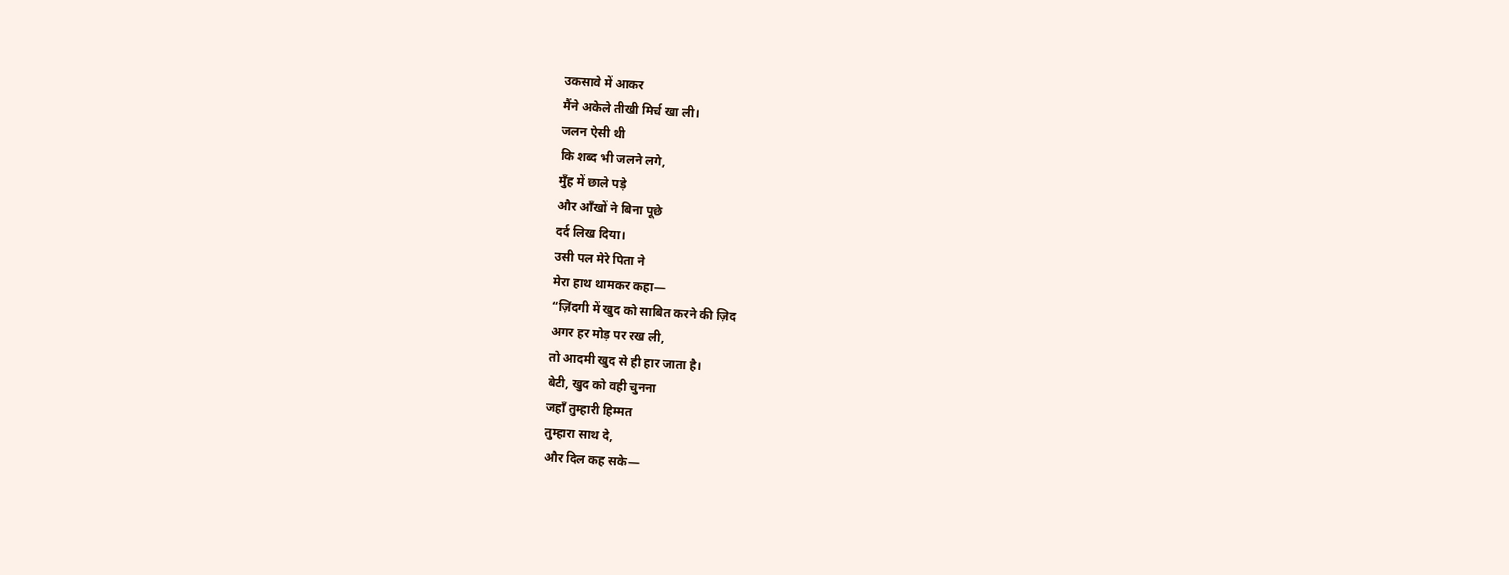उकसावे में आकर
मैंने अकेले तीखी मिर्च खा ली।
जलन ऐसी थी
कि शब्द भी जलने लगे,
मुँह में छाले पड़े
और आँखों ने बिना पूछे
दर्द लिख दिया।
उसी पल मेरे पिता ने
मेरा हाथ थामकर कहा—
“ज़िंदगी में खुद को साबित करने की ज़िद
अगर हर मोड़ पर रख ली,
तो आदमी खुद से ही हार जाता है।
बेटी, खुद को वही चुनना
जहाँ तुम्हारी हिम्मत
तुम्हारा साथ दे,
और दिल कह सके—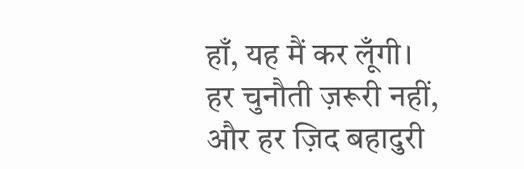हाँ, यह मैं कर लूँगी।
हर चुनौती ज़रूरी नहीं,
और हर ज़िद बहादुरी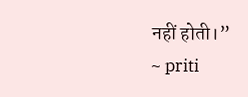नहीं होती।”
~ priti